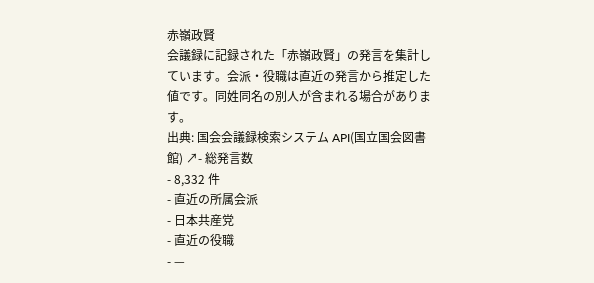赤嶺政賢
会議録に記録された「赤嶺政賢」の発言を集計しています。会派・役職は直近の発言から推定した値です。同姓同名の別人が含まれる場合があります。
出典: 国会会議録検索システム API(国立国会図書館) ↗- 総発言数
- 8,332 件
- 直近の所属会派
- 日本共産党
- 直近の役職
- —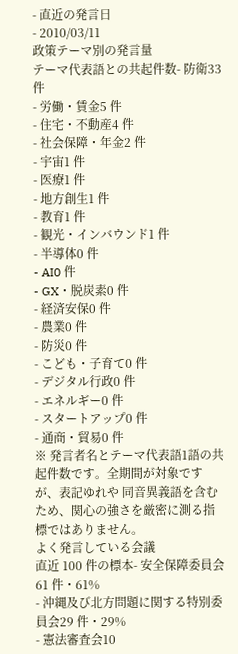- 直近の発言日
- 2010/03/11
政策テーマ別の発言量
テーマ代表語との共起件数- 防衛33 件
- 労働・賃金5 件
- 住宅・不動産4 件
- 社会保障・年金2 件
- 宇宙1 件
- 医療1 件
- 地方創生1 件
- 教育1 件
- 観光・インバウンド1 件
- 半導体0 件
- AI0 件
- GX・脱炭素0 件
- 経済安保0 件
- 農業0 件
- 防災0 件
- こども・子育て0 件
- デジタル行政0 件
- エネルギー0 件
- スタートアップ0 件
- 通商・貿易0 件
※ 発言者名とテーマ代表語1語の共起件数です。全期間が対象ですが、表記ゆれや 同音異義語を含むため、関心の強さを厳密に測る指標ではありません。
よく発言している会議
直近 100 件の標本- 安全保障委員会61 件・61%
- 沖縄及び北方問題に関する特別委員会29 件・29%
- 憲法審査会10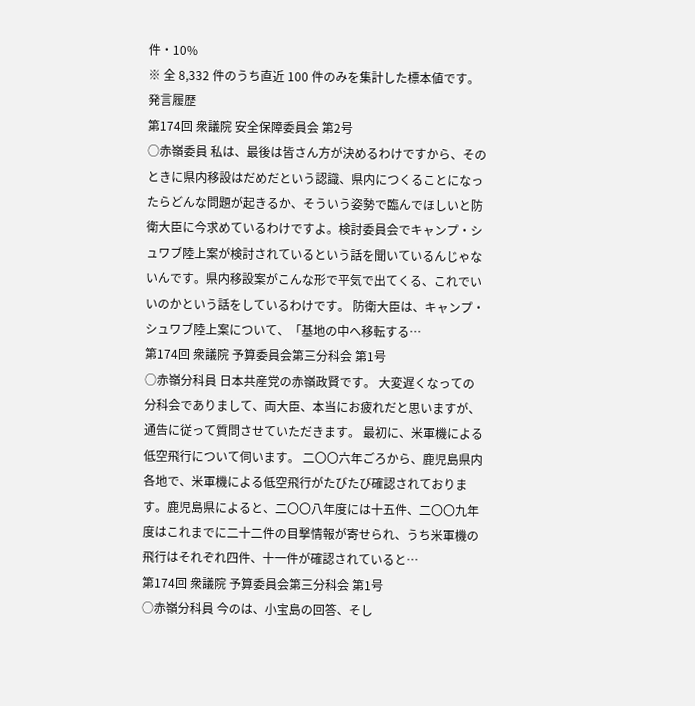件・10%
※ 全 8,332 件のうち直近 100 件のみを集計した標本値です。
発言履歴
第174回 衆議院 安全保障委員会 第2号
○赤嶺委員 私は、最後は皆さん方が決めるわけですから、そのときに県内移設はだめだという認識、県内につくることになったらどんな問題が起きるか、そういう姿勢で臨んでほしいと防衛大臣に今求めているわけですよ。検討委員会でキャンプ・シュワブ陸上案が検討されているという話を聞いているんじゃないんです。県内移設案がこんな形で平気で出てくる、これでいいのかという話をしているわけです。 防衛大臣は、キャンプ・シュワブ陸上案について、「基地の中へ移転する…
第174回 衆議院 予算委員会第三分科会 第1号
○赤嶺分科員 日本共産党の赤嶺政賢です。 大変遅くなっての分科会でありまして、両大臣、本当にお疲れだと思いますが、通告に従って質問させていただきます。 最初に、米軍機による低空飛行について伺います。 二〇〇六年ごろから、鹿児島県内各地で、米軍機による低空飛行がたびたび確認されております。鹿児島県によると、二〇〇八年度には十五件、二〇〇九年度はこれまでに二十二件の目撃情報が寄せられ、うち米軍機の飛行はそれぞれ四件、十一件が確認されていると…
第174回 衆議院 予算委員会第三分科会 第1号
○赤嶺分科員 今のは、小宝島の回答、そし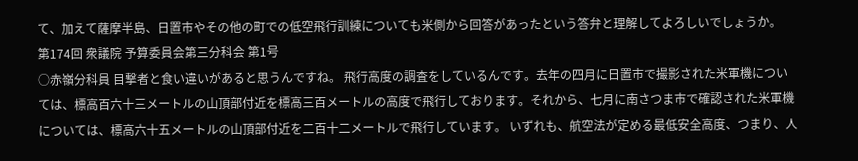て、加えて薩摩半島、日置市やその他の町での低空飛行訓練についても米側から回答があったという答弁と理解してよろしいでしょうか。
第174回 衆議院 予算委員会第三分科会 第1号
○赤嶺分科員 目撃者と食い違いがあると思うんですね。 飛行高度の調査をしているんです。去年の四月に日置市で撮影された米軍機については、標高百六十三メートルの山頂部付近を標高三百メートルの高度で飛行しております。それから、七月に南さつま市で確認された米軍機については、標高六十五メートルの山頂部付近を二百十二メートルで飛行しています。 いずれも、航空法が定める最低安全高度、つまり、人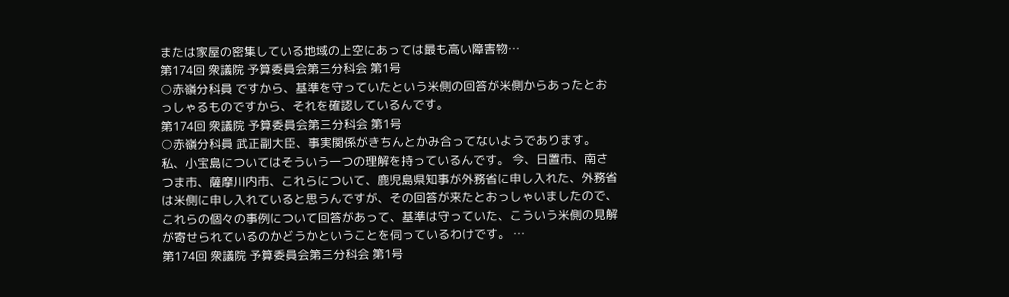または家屋の密集している地域の上空にあっては最も高い障害物…
第174回 衆議院 予算委員会第三分科会 第1号
○赤嶺分科員 ですから、基準を守っていたという米側の回答が米側からあったとおっしゃるものですから、それを確認しているんです。
第174回 衆議院 予算委員会第三分科会 第1号
○赤嶺分科員 武正副大臣、事実関係がきちんとかみ合ってないようであります。 私、小宝島についてはそういう一つの理解を持っているんです。 今、日置市、南さつま市、薩摩川内市、これらについて、鹿児島県知事が外務省に申し入れた、外務省は米側に申し入れていると思うんですが、その回答が来たとおっしゃいましたので、これらの個々の事例について回答があって、基準は守っていた、こういう米側の見解が寄せられているのかどうかということを伺っているわけです。 …
第174回 衆議院 予算委員会第三分科会 第1号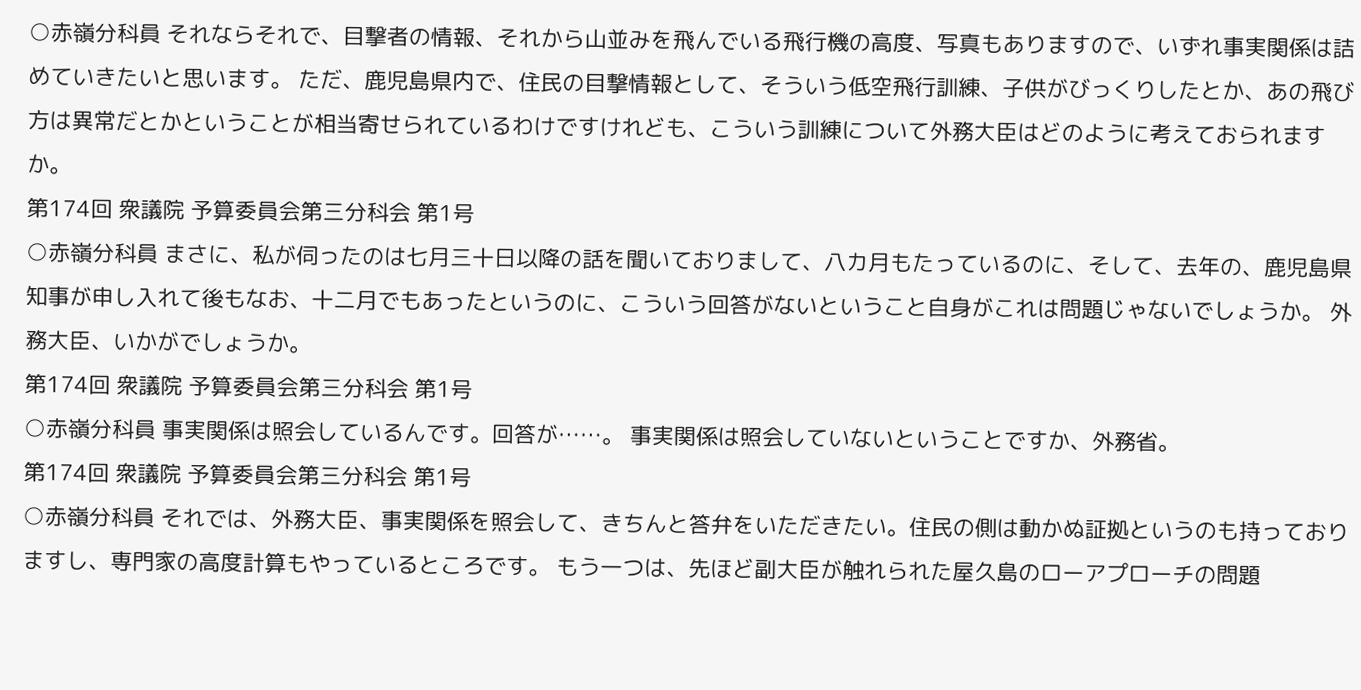○赤嶺分科員 それならそれで、目撃者の情報、それから山並みを飛んでいる飛行機の高度、写真もありますので、いずれ事実関係は詰めていきたいと思います。 ただ、鹿児島県内で、住民の目撃情報として、そういう低空飛行訓練、子供がびっくりしたとか、あの飛び方は異常だとかということが相当寄せられているわけですけれども、こういう訓練について外務大臣はどのように考えておられますか。
第174回 衆議院 予算委員会第三分科会 第1号
○赤嶺分科員 まさに、私が伺ったのは七月三十日以降の話を聞いておりまして、八カ月もたっているのに、そして、去年の、鹿児島県知事が申し入れて後もなお、十二月でもあったというのに、こういう回答がないということ自身がこれは問題じゃないでしょうか。 外務大臣、いかがでしょうか。
第174回 衆議院 予算委員会第三分科会 第1号
○赤嶺分科員 事実関係は照会しているんです。回答が……。 事実関係は照会していないということですか、外務省。
第174回 衆議院 予算委員会第三分科会 第1号
○赤嶺分科員 それでは、外務大臣、事実関係を照会して、きちんと答弁をいただきたい。住民の側は動かぬ証拠というのも持っておりますし、専門家の高度計算もやっているところです。 もう一つは、先ほど副大臣が触れられた屋久島のローアプローチの問題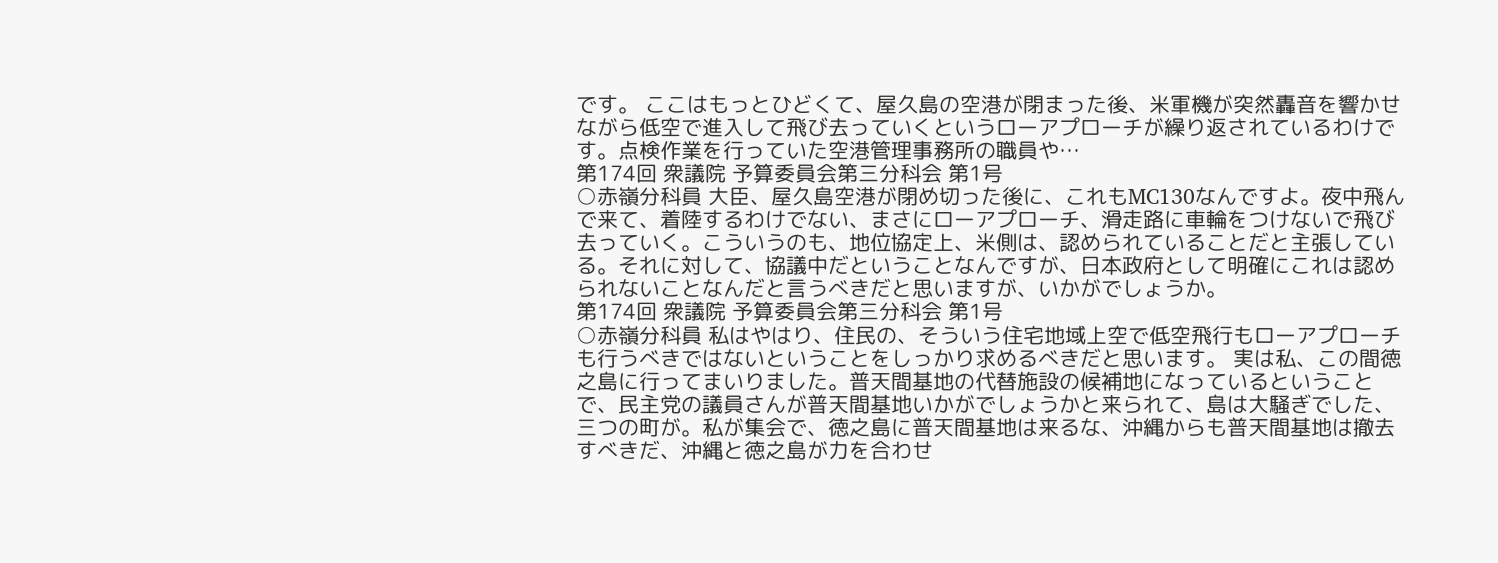です。 ここはもっとひどくて、屋久島の空港が閉まった後、米軍機が突然轟音を響かせながら低空で進入して飛び去っていくというローアプローチが繰り返されているわけです。点検作業を行っていた空港管理事務所の職員や…
第174回 衆議院 予算委員会第三分科会 第1号
○赤嶺分科員 大臣、屋久島空港が閉め切った後に、これもMC130なんですよ。夜中飛んで来て、着陸するわけでない、まさにローアプローチ、滑走路に車輪をつけないで飛び去っていく。こういうのも、地位協定上、米側は、認められていることだと主張している。それに対して、協議中だということなんですが、日本政府として明確にこれは認められないことなんだと言うべきだと思いますが、いかがでしょうか。
第174回 衆議院 予算委員会第三分科会 第1号
○赤嶺分科員 私はやはり、住民の、そういう住宅地域上空で低空飛行もローアプローチも行うべきではないということをしっかり求めるべきだと思います。 実は私、この間徳之島に行ってまいりました。普天間基地の代替施設の候補地になっているということで、民主党の議員さんが普天間基地いかがでしょうかと来られて、島は大騒ぎでした、三つの町が。私が集会で、徳之島に普天間基地は来るな、沖縄からも普天間基地は撤去すべきだ、沖縄と徳之島が力を合わせ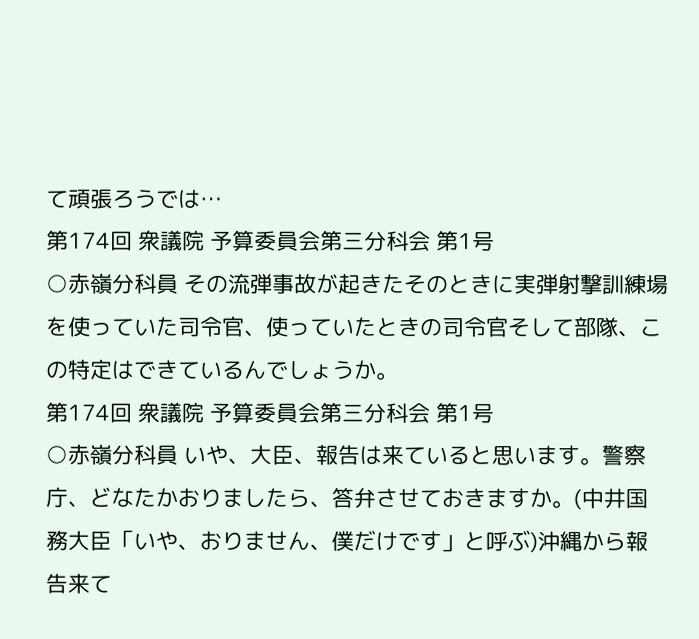て頑張ろうでは…
第174回 衆議院 予算委員会第三分科会 第1号
○赤嶺分科員 その流弾事故が起きたそのときに実弾射撃訓練場を使っていた司令官、使っていたときの司令官そして部隊、この特定はできているんでしょうか。
第174回 衆議院 予算委員会第三分科会 第1号
○赤嶺分科員 いや、大臣、報告は来ていると思います。警察庁、どなたかおりましたら、答弁させておきますか。(中井国務大臣「いや、おりません、僕だけです」と呼ぶ)沖縄から報告来て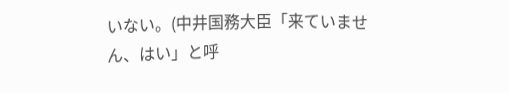いない。(中井国務大臣「来ていません、はい」と呼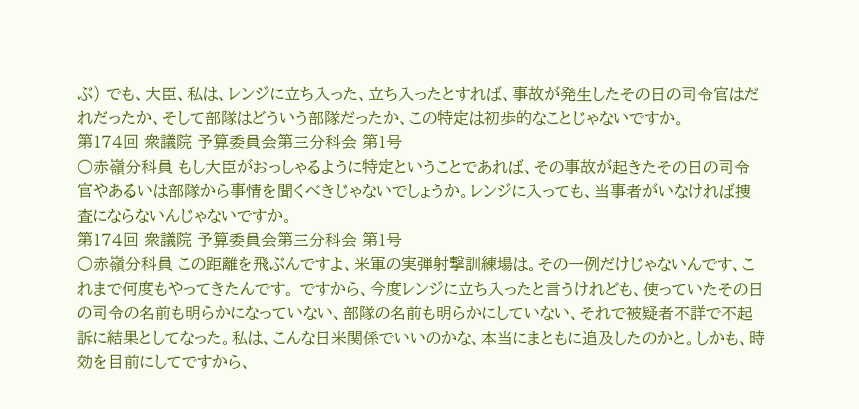ぶ) でも、大臣、私は、レンジに立ち入った、立ち入ったとすれば、事故が発生したその日の司令官はだれだったか、そして部隊はどういう部隊だったか、この特定は初歩的なことじゃないですか。
第174回 衆議院 予算委員会第三分科会 第1号
○赤嶺分科員 もし大臣がおっしゃるように特定ということであれば、その事故が起きたその日の司令官やあるいは部隊から事情を聞くべきじゃないでしょうか。レンジに入っても、当事者がいなければ捜査にならないんじゃないですか。
第174回 衆議院 予算委員会第三分科会 第1号
○赤嶺分科員 この距離を飛ぶんですよ、米軍の実弾射撃訓練場は。その一例だけじゃないんです、これまで何度もやってきたんです。 ですから、今度レンジに立ち入ったと言うけれども、使っていたその日の司令の名前も明らかになっていない、部隊の名前も明らかにしていない、それで被疑者不詳で不起訴に結果としてなった。私は、こんな日米関係でいいのかな、本当にまともに追及したのかと。しかも、時効を目前にしてですから、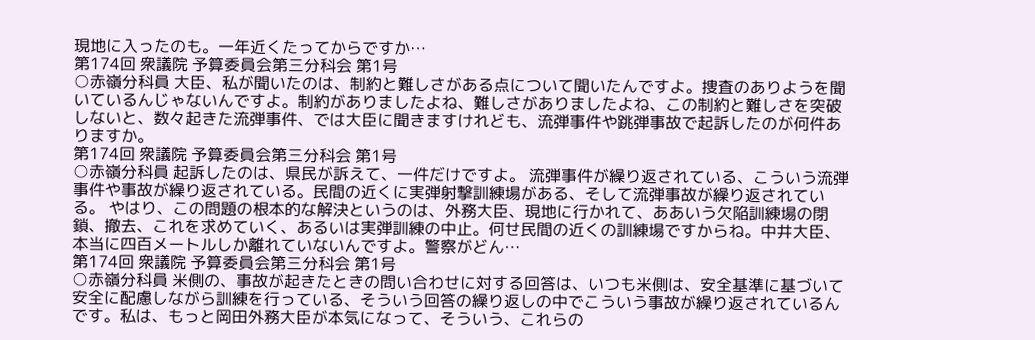現地に入ったのも。一年近くたってからですか…
第174回 衆議院 予算委員会第三分科会 第1号
○赤嶺分科員 大臣、私が聞いたのは、制約と難しさがある点について聞いたんですよ。捜査のありようを聞いているんじゃないんですよ。制約がありましたよね、難しさがありましたよね、この制約と難しさを突破しないと、数々起きた流弾事件、では大臣に聞きますけれども、流弾事件や跳弾事故で起訴したのが何件ありますか。
第174回 衆議院 予算委員会第三分科会 第1号
○赤嶺分科員 起訴したのは、県民が訴えて、一件だけですよ。 流弾事件が繰り返されている、こういう流弾事件や事故が繰り返されている。民間の近くに実弾射撃訓練場がある、そして流弾事故が繰り返されている。 やはり、この問題の根本的な解決というのは、外務大臣、現地に行かれて、ああいう欠陥訓練場の閉鎖、撤去、これを求めていく、あるいは実弾訓練の中止。何せ民間の近くの訓練場ですからね。中井大臣、本当に四百メートルしか離れていないんですよ。警察がどん…
第174回 衆議院 予算委員会第三分科会 第1号
○赤嶺分科員 米側の、事故が起きたときの問い合わせに対する回答は、いつも米側は、安全基準に基づいて安全に配慮しながら訓練を行っている、そういう回答の繰り返しの中でこういう事故が繰り返されているんです。私は、もっと岡田外務大臣が本気になって、そういう、これらの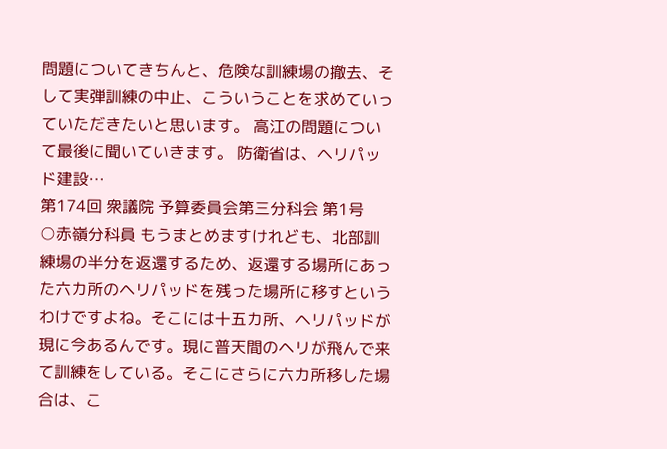問題についてきちんと、危険な訓練場の撤去、そして実弾訓練の中止、こういうことを求めていっていただきたいと思います。 高江の問題について最後に聞いていきます。 防衛省は、ヘリパッド建設…
第174回 衆議院 予算委員会第三分科会 第1号
○赤嶺分科員 もうまとめますけれども、北部訓練場の半分を返還するため、返還する場所にあった六カ所のヘリパッドを残った場所に移すというわけですよね。そこには十五カ所、ヘリパッドが現に今あるんです。現に普天間のヘリが飛んで来て訓練をしている。そこにさらに六カ所移した場合は、こ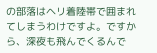の部落はヘリ着陸帯で囲まれてしまうわけですよ。ですから、深夜も飛んでくるんで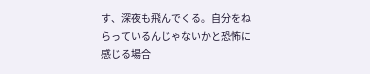す、深夜も飛んでくる。自分をねらっているんじゃないかと恐怖に感じる場合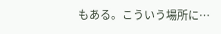もある。こういう場所に…